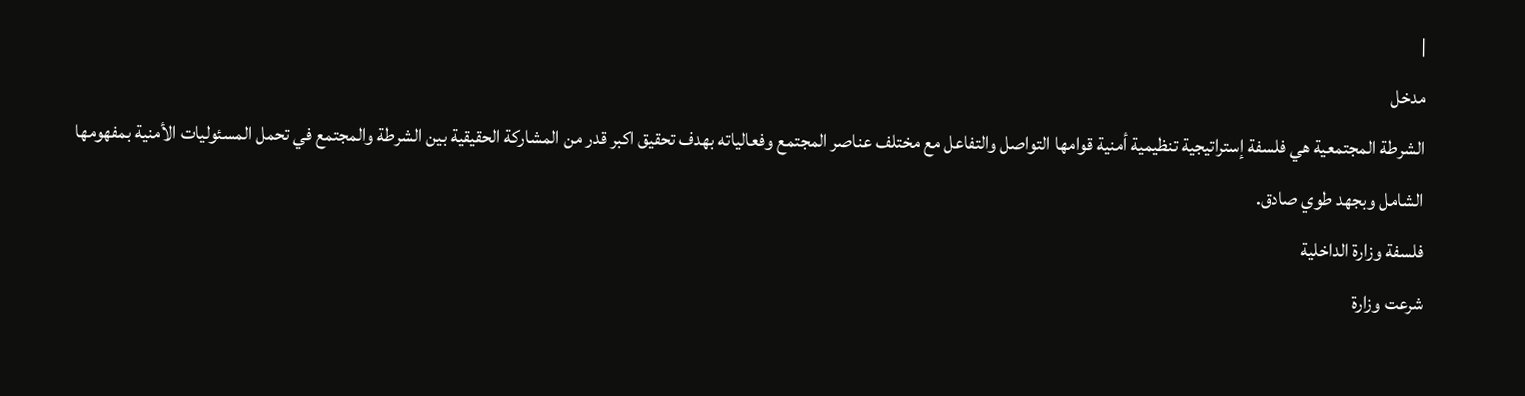|
مدخل
الشرطة المجتمعية هي فلسفة إستراتيجية تنظيمية أمنية قوامها التواصل والتفاعل مع مختلف عناصر المجتمع وفعالياته بهدف تحقيق اكبر قدر من المشاركة الحقيقية بين الشرطة والمجتمع في تحمل المسئوليات الأمنية بمفهومها الشامل وبجهد طوي صادق.
فلسفة وزارة الداخلية
شرعت وزارة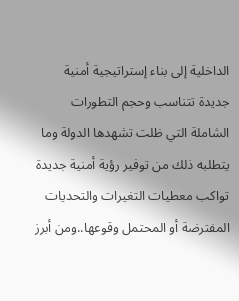الداخلية إلى بناء إستراتيجية أمنية جديدة تتناسب وحجم التطورات الشاملة التي ظلت تشهدها الدولة وما يتطلبه ذلك من توفير رؤية أمنية جديدة تواكب معطيات التغيرات والتحديات المفترضة أو المحتمل وقوعها..ومن أبرز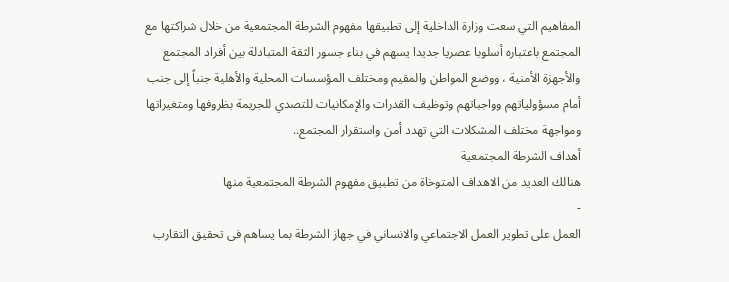المفاهيم التي سعت وزارة الداخلية إلى تطبيقها مفهوم الشرطة المجتمعية من خلال شراكتها مع المجتمع باعتباره أسلوبا عصريا جديدا يسهم في بناء جسور الثقة المتبادلة بين أفراد المجتمع والأجهزة الأمنية ، ووضع المواطن والمقيم ومختلف المؤسسات المحلية والأهلية جنباً إلى جنب أمام مسؤولياتهم وواجباتهم وتوظيف القدرات والإمكانيات للتصدي للجريمة بظروفها ومتغيراتها ومواجهة مختلف المشكلات التي تهدد أمن واستقرار المجتمع..
أهداف الشرطة المجتمعية
هنالك العديد من الاهداف المتوخاة من تطبيق مفهوم الشرطة المجتمعية منها
-
العمل على تطوير العمل الاجتماعي والانساني في جهاز الشرطة بما يساهم فى تحقيق التقارب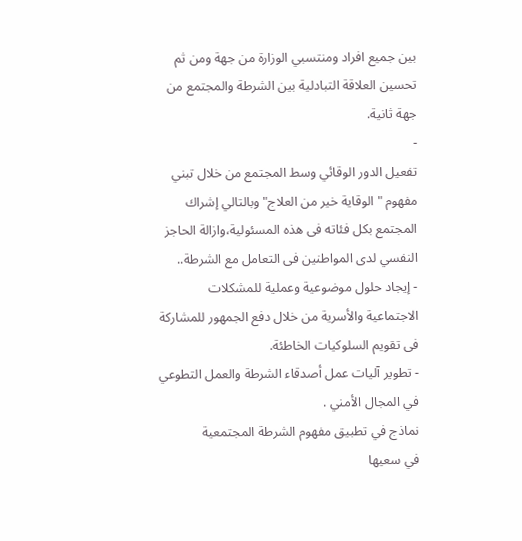بين جميع افراد ومنتسبي الوزارة من جهة ومن ثم تحسين العلاقة التبادلية بين الشرطة والمجتمع من جهة ثانية.
-
تفعيل الدور الوقائي وسط المجتمع من خلال تبني مفهوم " الوقاية خير من العلاج" وبالتالي إشراك المجتمع بكل فئاته فى هذه المسئولية،وازالة الحاجز النفسي لدى المواطنين فى التعامل مع الشرطة..
- إيجاد حلول موضوعية وعملية للمشكلات الاجتماعية والأسرية من خلال دفع الجمهور للمشاركة فى تقويم السلوكيات الخاطئة.
- تطوير آليات عمل أصدقاء الشرطة والعمل التطوعي في المجال الأمني .
نماذج في تطبيق مفهوم الشرطة المجتمعية
في سعيها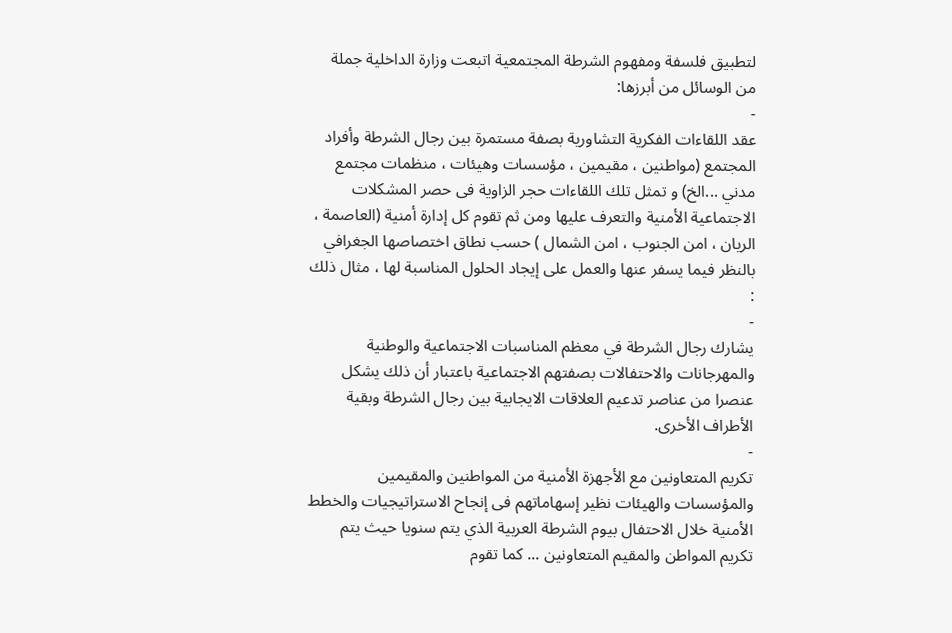لتطبيق فلسفة ومفهوم الشرطة المجتمعية اتبعت وزارة الداخلية جملة من الوسائل من أبرزها:
-
عقد اللقاءات الفكرية التشاورية بصفة مستمرة بين رجال الشرطة وأفراد المجتمع (مواطنين ، مقيمين ، مؤسسات وهيئات ، منظمات مجتمع مدني ...الخ) و تمثل تلك اللقاءات حجر الزاوية فى حصر المشكلات الاجتماعية الأمنية والتعرف عليها ومن ثم تقوم كل إدارة أمنية (العاصمة ، الريان ، امن الجنوب ، امن الشمال ) حسب نطاق اختصاصها الجغرافي بالنظر فيما يسفر عنها والعمل على إيجاد الحلول المناسبة لها ، مثال ذلك :
-
يشارك رجال الشرطة في معظم المناسبات الاجتماعية والوطنية والمهرجانات والاحتفالات بصفتهم الاجتماعية باعتبار أن ذلك يشكل عنصرا من عناصر تدعيم العلاقات الايجابية بين رجال الشرطة وبقية الأطراف الأخرى.
-
تكريم المتعاونين مع الأجهزة الأمنية من المواطنين والمقيمين والمؤسسات والهيئات نظير إسهاماتهم فى إنجاح الاستراتيجيات والخطط الأمنية خلال الاحتفال بيوم الشرطة العربية الذي يتم سنويا حيث يتم تكريم المواطن والمقيم المتعاونين ... كما تقوم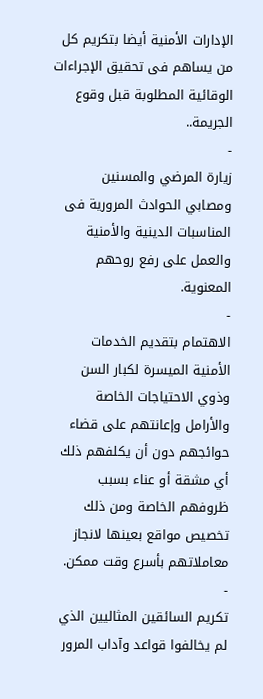الإدارات الأمنية أيضا بتكريم كل من يساهم فى تحقيق الإجراءات الوقائية المطلوبة قبل وقوع الجريمة..
-
زيارة المرضي والمسنين ومصابي الحوادث المرورية فى المناسبات الدينية والأمنية والعمل على رفع روحهم المعنوية.
-
الاهتمام بتقديم الخدمات الأمنية الميسرة لكبار السن وذوي الاحتياجات الخاصة والأرامل وإعانتهم على قضاء حوائجهم دون أن يكلفهم ذلك أي مشقة أو عناء بسبب ظروفهم الخاصة ومن ذلك تخصيص مواقع بعينها لانجاز معاملاتهم بأسرع وقت ممكن.
-
تكريم السائقين المثاليين الذي لم يخالفوا قواعد وآداب المرور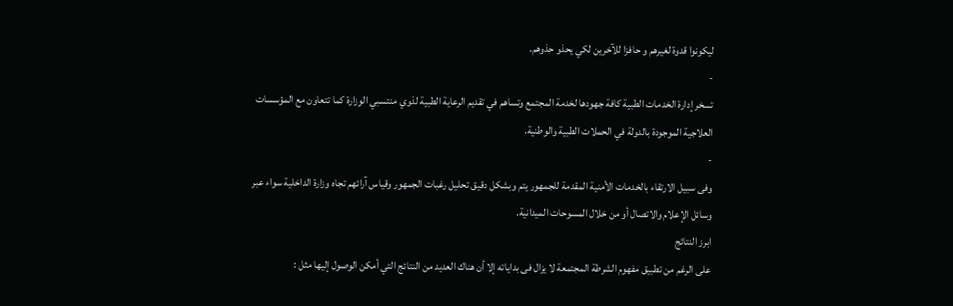ليكونوا قدوة لغيرهم و حافزا للآخرين لكي يحذو حذوهم.
-
تسخر إدارة الخدمات الطبية كافة جهودها لخدمة المجتمع وتساهم في تقديم الرعاية الطبية لذوي منتسبي الوزارة كما تتعاون مع المؤسسات العلاجية الموجودة بالدولة في الحملات الطبية والوطنية.
-
وفى سبيل الارتقاء بالخدمات الأمنية المقدمة للجمهور يتم وبشكل دقيق تحليل رغبات الجمهور وقياس آرائهم تجاه وزارة الداخلية سواء عبر وسائل الإعلام والاتصال أو من خلال المسوحات الميدانية.
ابرز النتائج
على الرغم من تطبيق مفهوم الشرطة المجتمعة لا يزال فى بداياته إلا أن هناك العديد من النتائج التي أمكن الوصول إليها مثل :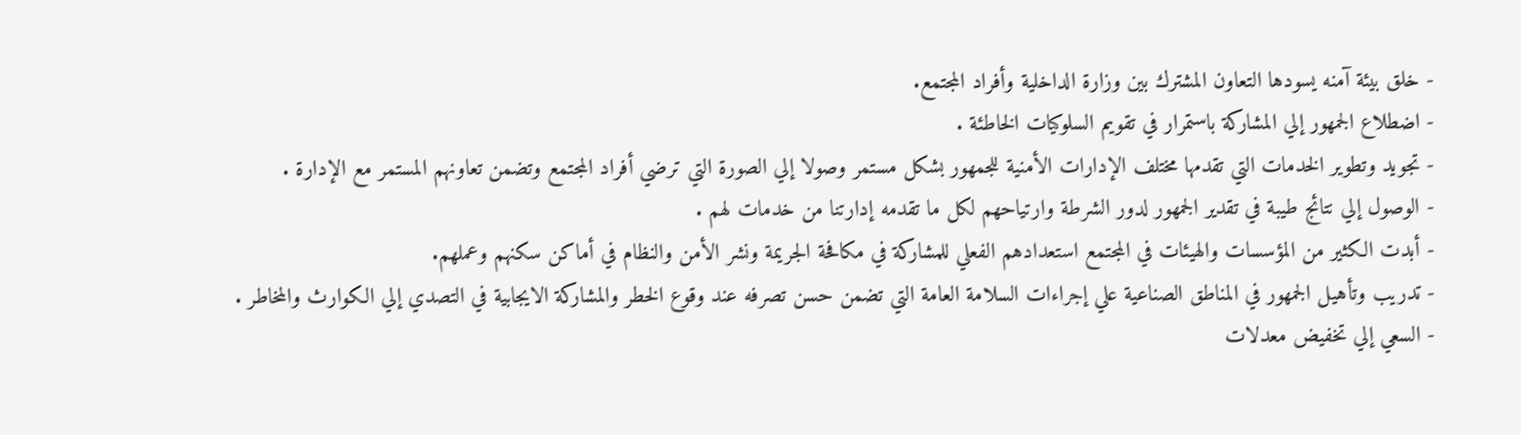- خلق بيئة آمنه يسودها التعاون المشترك بين وزارة الداخلية وأفراد المجتمع.
- اضطلاع الجمهور إلي المشاركة باستمرار في تقويم السلوكيات الخاطئة .
- تجويد وتطوير الخدمات التي تقدمها مختلف الإدارات الأمنية للجمهور بشكل مستمر وصولا إلي الصورة التي ترضي أفراد المجتمع وتضمن تعاونهم المستمر مع الإدارة .
- الوصول إلي نتائج طيبة في تقدير الجمهور لدور الشرطة وارتياحهم لكل ما تقدمه إدارتنا من خدمات لهم .
- أبدت الكثير من المؤسسات والهيئات في المجتمع استعدادهم الفعلي للمشاركة في مكافحة الجريمة ونشر الأمن والنظام في أماكن سكنهم وعملهم.
- تدريب وتأهيل الجمهور في المناطق الصناعية علي إجراءات السلامة العامة التي تضمن حسن تصرفه عند وقوع الخطر والمشاركة الايجابية في التصدي إلي الكوارث والمخاطر .
- السعي إلي تخفيض معدلات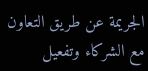الجريمة عن طريق التعاون مع الشركاء وتفعيل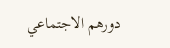دورهم الاجتماعي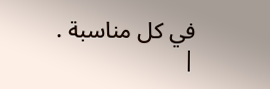في كل مناسبة .
|